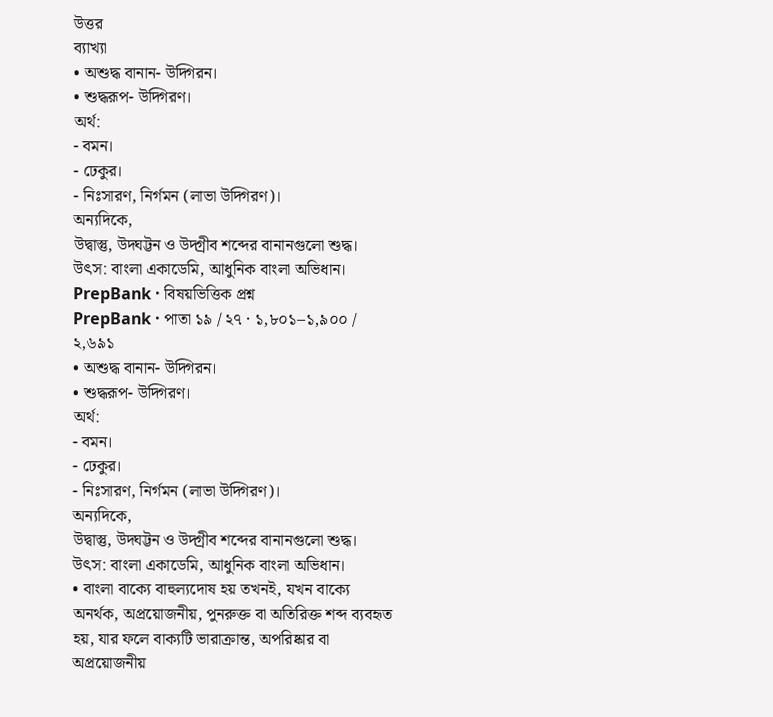উত্তর
ব্যাখ্যা
• অশুদ্ধ বানান- উদ্গিরন।
• শুদ্ধরূপ- উদ্গিরণ।
অর্থ:
- বমন।
- ঢেকুর।
- নিঃসারণ, নির্গমন (লাভা উদ্গিরণ)।
অন্যদিকে,
উদ্বাস্তু, উদ্ঘট্টন ও উদ্গ্রীব শব্দের বানানগুলো শুদ্ধ।
উৎস: বাংলা একাডেমি, আধুনিক বাংলা অভিধান।
PrepBank · বিষয়ভিত্তিক প্রশ্ন
PrepBank · পাতা ১৯ / ২৭ · ১,৮০১–১,৯০০ / ২,৬৯১
• অশুদ্ধ বানান- উদ্গিরন।
• শুদ্ধরূপ- উদ্গিরণ।
অর্থ:
- বমন।
- ঢেকুর।
- নিঃসারণ, নির্গমন (লাভা উদ্গিরণ)।
অন্যদিকে,
উদ্বাস্তু, উদ্ঘট্টন ও উদ্গ্রীব শব্দের বানানগুলো শুদ্ধ।
উৎস: বাংলা একাডেমি, আধুনিক বাংলা অভিধান।
• বাংলা বাক্যে বাহুল্যদোষ হয় তখনই, যখন বাক্যে অনর্থক, অপ্রয়োজনীয়, পুনরুক্ত বা অতিরিক্ত শব্দ ব্যবহৃত হয়, যার ফলে বাক্যটি ভারাক্রান্ত, অপরিষ্কার বা অপ্রয়োজনীয়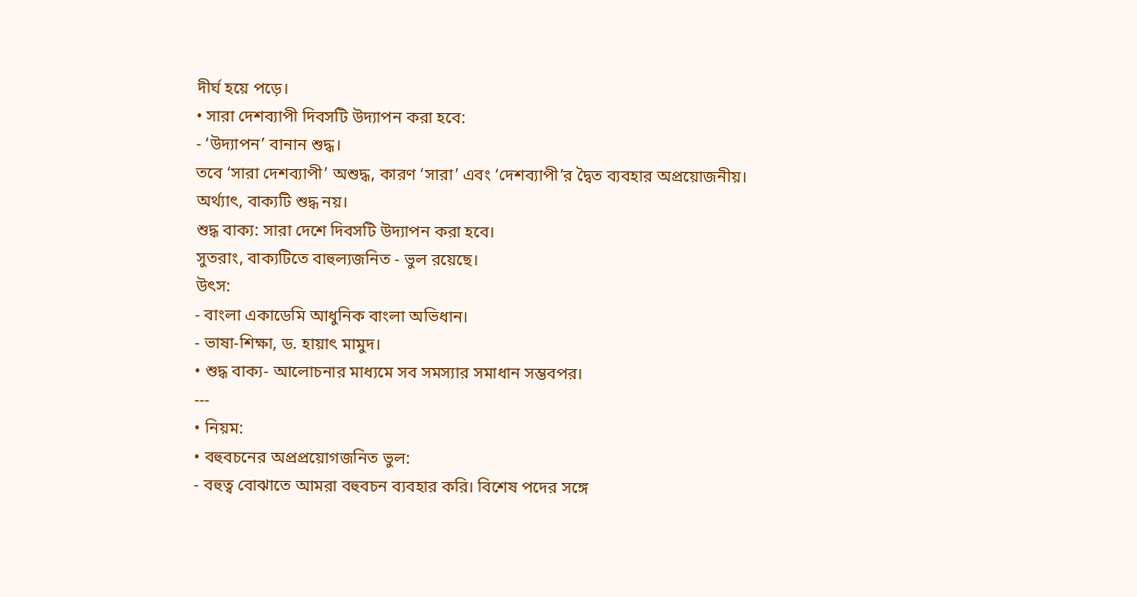দীর্ঘ হয়ে পড়ে।
• সারা দেশব্যাপী দিবসটি উদ্যাপন করা হবে:
- ‘উদ্যাপন’ বানান শুদ্ধ।
তবে ‘সারা দেশব্যাপী’ অশুদ্ধ, কারণ ‘সারা’ এবং ‘দেশব্যাপী’র দ্বৈত ব্যবহার অপ্রয়োজনীয়।
অর্থ্যাৎ, বাক্যটি শুদ্ধ নয়।
শুদ্ধ বাক্য: সারা দেশে দিবসটি উদ্যাপন করা হবে।
সুতরাং, বাক্যটিতে বাহুল্যজনিত - ভুল রয়েছে।
উৎস:
- বাংলা একাডেমি আধুনিক বাংলা অভিধান।
- ভাষা-শিক্ষা, ড. হায়াৎ মামুদ।
• শুদ্ধ বাক্য- আলোচনার মাধ্যমে সব সমস্যার সমাধান সম্ভবপর।
---
• নিয়ম:
• বহুবচনের অপ্রপ্রয়োগজনিত ভুল:
- বহুত্ব বোঝাতে আমরা বহুবচন ব্যবহার করি। বিশেষ পদের সঙ্গে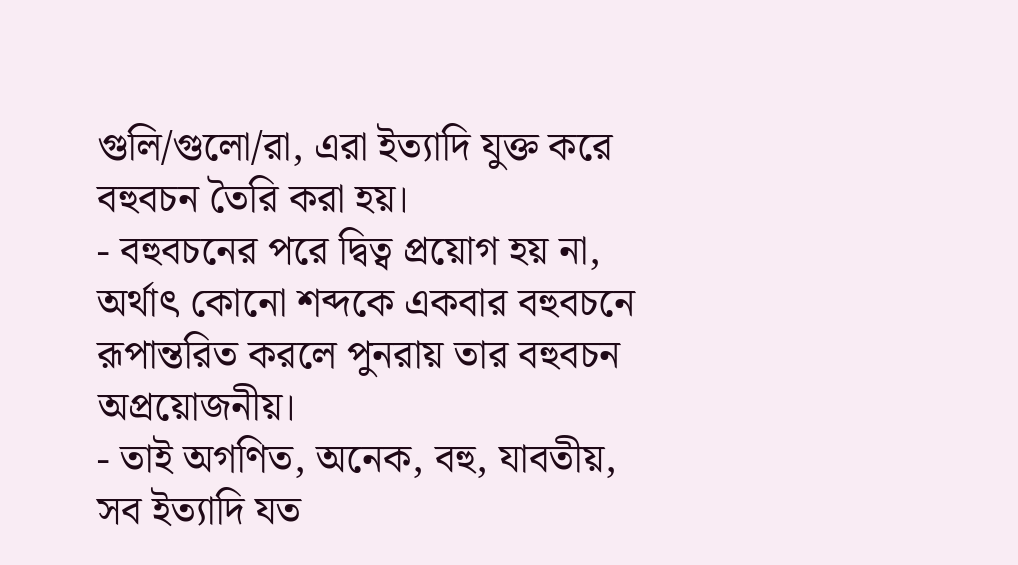গুলি/গুলো/রা, এরা ইত্যাদি যুক্ত করে বহুবচন তৈরি করা হয়।
- বহুবচনের পরে দ্বিত্ব প্রয়োগ হয় না, অর্থাৎ কোনো শব্দকে একবার বহুবচনে রূপান্তরিত করলে পুনরায় তার বহুবচন অপ্রয়োজনীয়।
- তাই অগণিত, অনেক, বহু, যাবতীয়, সব ইত্যাদি যত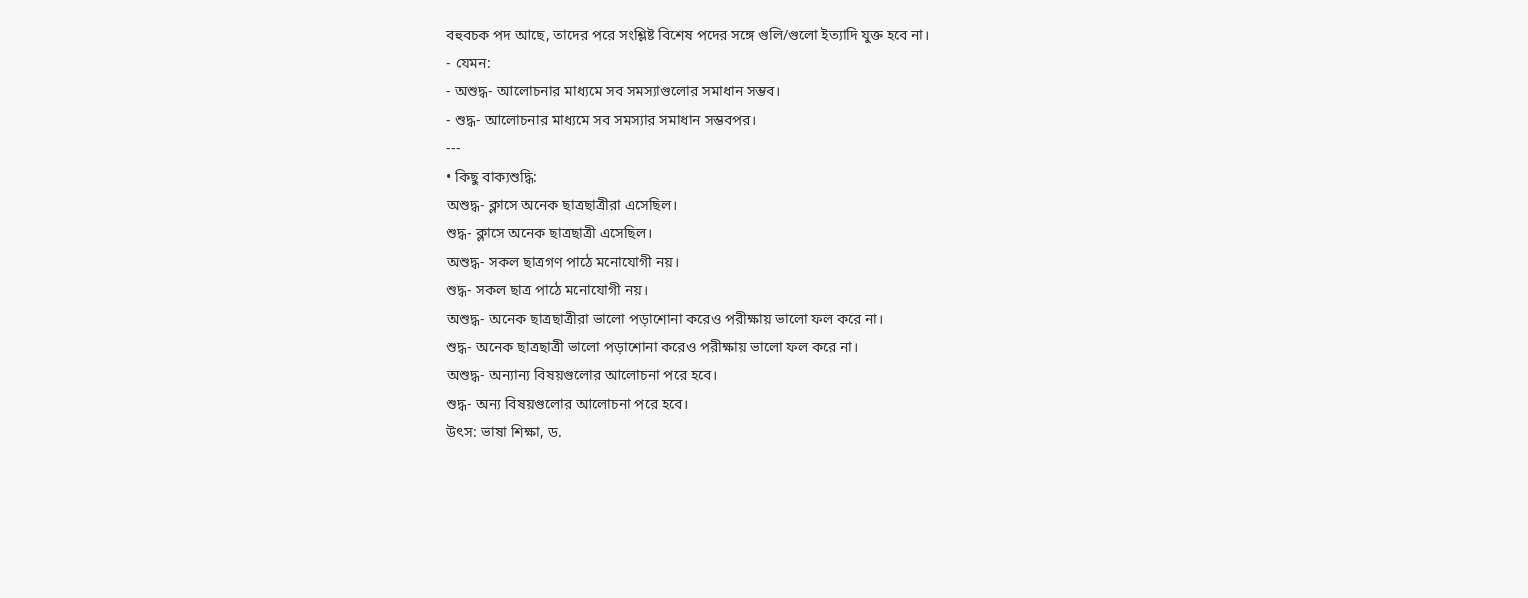বহুবচক পদ আছে, তাদের পরে সংশ্লিষ্ট বিশেষ পদের সঙ্গে গুলি/গুলো ইত্যাদি যুক্ত হবে না।
- যেমন:
- অশুদ্ধ- আলোচনার মাধ্যমে সব সমস্যাগুলোর সমাধান সম্ভব।
- শুদ্ধ- আলোচনার মাধ্যমে সব সমস্যার সমাধান সম্ভবপর।
---
• কিছু বাক্যশুদ্ধি:
অশুদ্ধ- ক্লাসে অনেক ছাত্রছাত্রীরা এসেছিল।
শুদ্ধ- ক্লাসে অনেক ছাত্রছাত্রী এসেছিল।
অশুদ্ধ- সকল ছাত্রগণ পাঠে মনোযোগী নয়।
শুদ্ধ- সকল ছাত্র পাঠে মনোযোগী নয়।
অশুদ্ধ- অনেক ছাত্রছাত্রীরা ভালো পড়াশোনা করেও পরীক্ষায় ভালো ফল করে না।
শুদ্ধ- অনেক ছাত্রছাত্রী ভালো পড়াশোনা করেও পরীক্ষায় ভালো ফল করে না।
অশুদ্ধ- অন্যান্য বিষয়গুলোর আলোচনা পরে হবে।
শুদ্ধ- অন্য বিষয়গুলোর আলোচনা পরে হবে।
উৎস: ভাষা শিক্ষা, ড.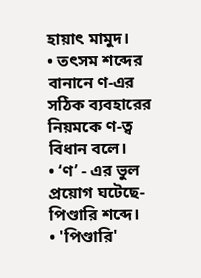হায়াৎ মামুদ।
• তৎসম শব্দের বানানে ণ-এর সঠিক ব্যবহারের নিয়মকে ণ-ত্ব বিধান বলে।
• ‘ণ’ - এর ভুল প্রয়োগ ঘটেছে- পিণ্ডারি শব্দে।
• 'পিণ্ডারি'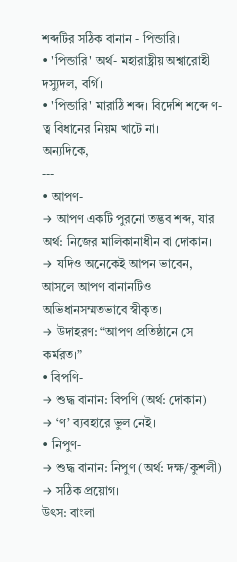শব্দটির সঠিক বানান - পিন্ডারি।
• 'পিন্ডারি' অর্থ- মহারাষ্ট্রীয় অশ্বারোহী দস্যুদল, বর্গি।
• 'পিন্ডারি' মারাঠি শব্দ। বিদেশি শব্দে ণ-ত্ব বিধানের নিয়ম খাটে না।
অন্যদিকে,
---
• আপণ-
→ আপণ একটি পুরনো তদ্ভব শব্দ, যার অর্থ: নিজের মালিকানাধীন বা দোকান।
→ যদিও অনেকেই আপন ভাবেন, আসলে আপণ বানানটিও অভিধানসম্মতভাবে স্বীকৃত।
→ উদাহরণ: “আপণ প্রতিষ্ঠানে সে কর্মরত।”
• বিপণি-
→ শুদ্ধ বানান: বিপণি (অর্থ: দোকান)
→ ‘ণ’ ব্যবহারে ভুল নেই।
• নিপুণ-
→ শুদ্ধ বানান: নিপুণ (অর্থ: দক্ষ/কুশলী)
→ সঠিক প্রয়োগ।
উৎস: বাংলা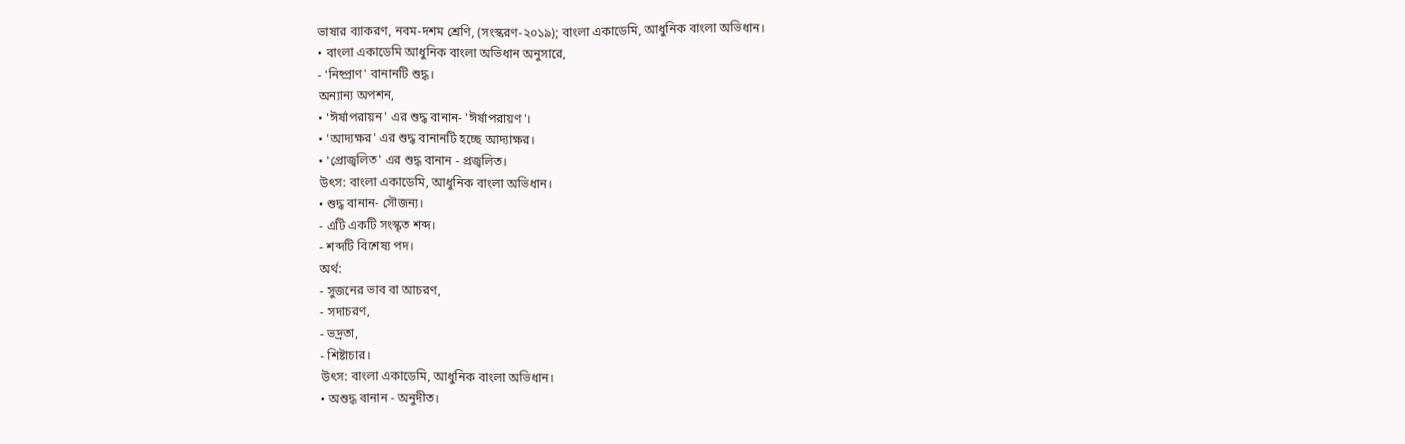ভাষার ব্যাকরণ, নবম-দশম শ্রেণি, (সংস্করণ-২০১৯); বাংলা একাডেমি, আধুনিক বাংলা অভিধান।
• বাংলা একাডেমি আধুনিক বাংলা অভিধান অনুসারে,
- 'নিষ্প্রাণ' বানানটি শুদ্ধ।
অন্যান্য অপশন,
• 'ঈর্ষাপরায়ন' এর শুদ্ধ বানান- 'ঈর্ষাপরায়ণ'।
• 'আদ্যক্ষর' এর শুদ্ধ বানানটি হচ্ছে আদ্যাক্ষর।
• 'প্রোজ্বলিত' এর শুদ্ধ বানান - প্রজ্বলিত।
উৎস: বাংলা একাডেমি, আধুনিক বাংলা অভিধান।
• শুদ্ধ বানান- সৌজন্য।
- এটি একটি সংস্কৃত শব্দ।
- শব্দটি বিশেষ্য পদ।
অর্থ:
- সুজনের ভাব বা আচরণ,
- সদাচরণ,
- ভদ্রতা,
- শিষ্টাচার।
উৎস: বাংলা একাডেমি, আধুনিক বাংলা অভিধান।
• অশুদ্ধ বানান - অনুদীত।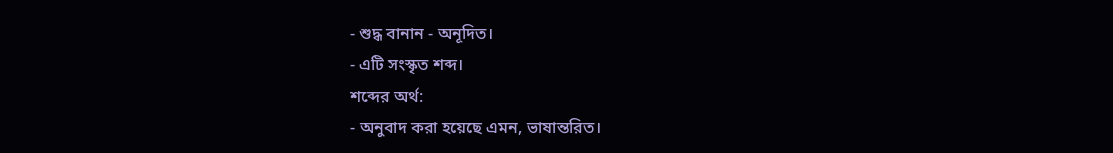- শুদ্ধ বানান - অনূদিত।
- এটি সংস্কৃত শব্দ।
শব্দের অর্থ:
- অনুবাদ করা হয়েছে এমন, ভাষান্তরিত।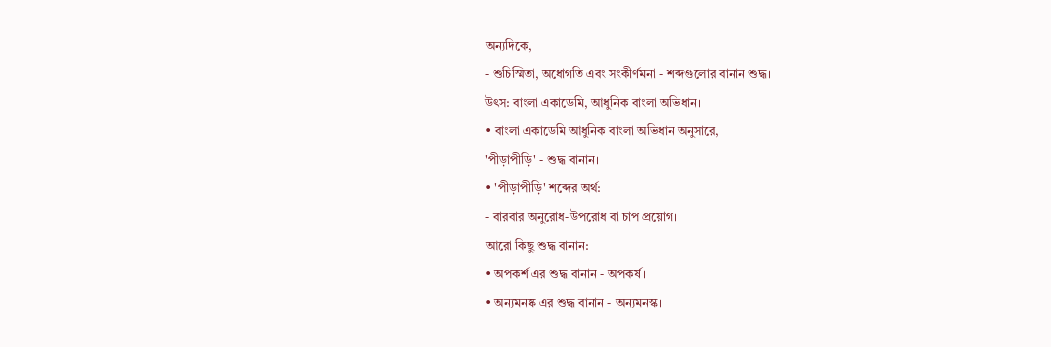অন্যদিকে,
- শুচিস্মিতা, অধোগতি এবং সংকীর্ণমনা - শব্দগুলোর বানান শুদ্ধ।
উৎস: বাংলা একাডেমি, আধুনিক বাংলা অভিধান।
• বাংলা একাডেমি আধুনিক বাংলা অভিধান অনুসারে,
'পীড়াপীড়ি' - শুদ্ধ বানান।
• 'পীড়াপীড়ি' শব্দের অর্থ:
- বারবার অনুরোধ-উপরোধ বা চাপ প্রয়োগ।
আরো কিছু শুদ্ধ বানান:
• অপকর্শ এর শুদ্ধ বানান - অপকর্ষ।
• অন্যমনষ্ক এর শুদ্ধ বানান - অন্যমনস্ক।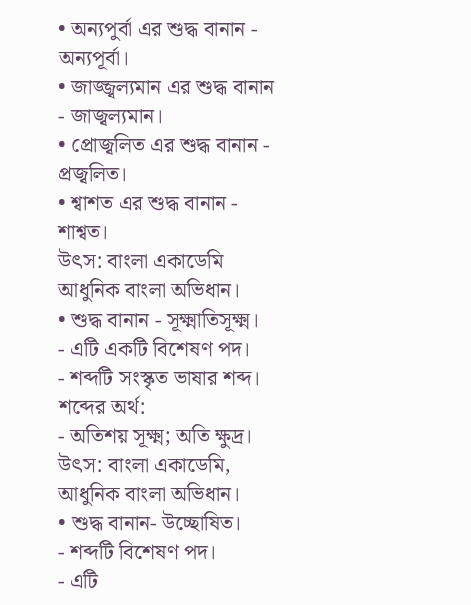• অন্যপুর্বা এর শুদ্ধ বানান - অন্যপূর্বা।
• জাজ্জ্বল্যমান এর শুদ্ধ বানান - জাজ্বল্যমান।
• প্রোজ্বলিত এর শুদ্ধ বানান - প্রজ্বলিত।
• শ্বাশত এর শুদ্ধ বানান - শাশ্বত।
উৎস: বাংলা একাডেমি আধুনিক বাংলা অভিধান।
• শুদ্ধ বানান - সূক্ষ্মাতিসূক্ষ্ম।
- এটি একটি বিশেষণ পদ।
- শব্দটি সংস্কৃত ভাষার শব্দ।
শব্দের অর্থ:
- অতিশয় সূক্ষ্ম; অতি ক্ষুদ্র।
উৎস: বাংলা একাডেমি, আধুনিক বাংলা অভিধান।
• শুদ্ধ বানান- উচ্ছোষিত।
- শব্দটি বিশেষণ পদ।
- এটি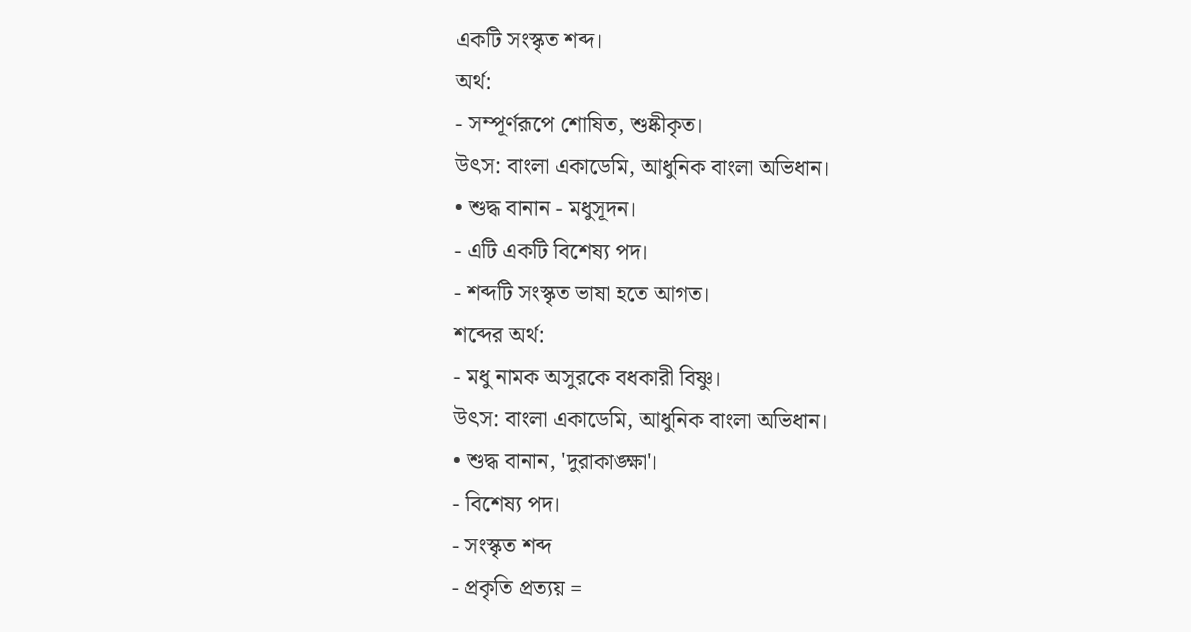একটি সংস্কৃত শব্দ।
অর্থ:
- সম্পূর্ণরূপে শোষিত, শুষ্কীকৃত।
উৎস: বাংলা একাডেমি, আধুনিক বাংলা অভিধান।
• শুদ্ধ বানান - মধুসূদন।
- এটি একটি বিশেষ্য পদ।
- শব্দটি সংস্কৃত ভাষা হতে আগত।
শব্দের অর্থ:
- মধু নামক অসুরকে বধকারী বিষ্ণু।
উৎস: বাংলা একাডেমি, আধুনিক বাংলা অভিধান।
• শুদ্ধ বানান, 'দুরাকাঙ্ক্ষা'।
- বিশেষ্য পদ।
- সংস্কৃত শব্দ
- প্রকৃতি প্রত্যয় =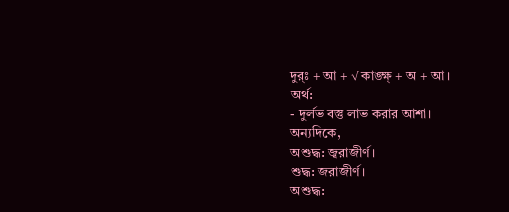দুর্ঃ + আ + √ কাঙ্ক্ষ্ + অ + আ।
অর্থ:
- দুর্লভ বস্তু লাভ করার আশা।
অন্যদিকে,
অশুদ্ধ: জ্বরাজীর্ণ।
শুদ্ধ: জরাজীর্ণ।
অশুদ্ধ: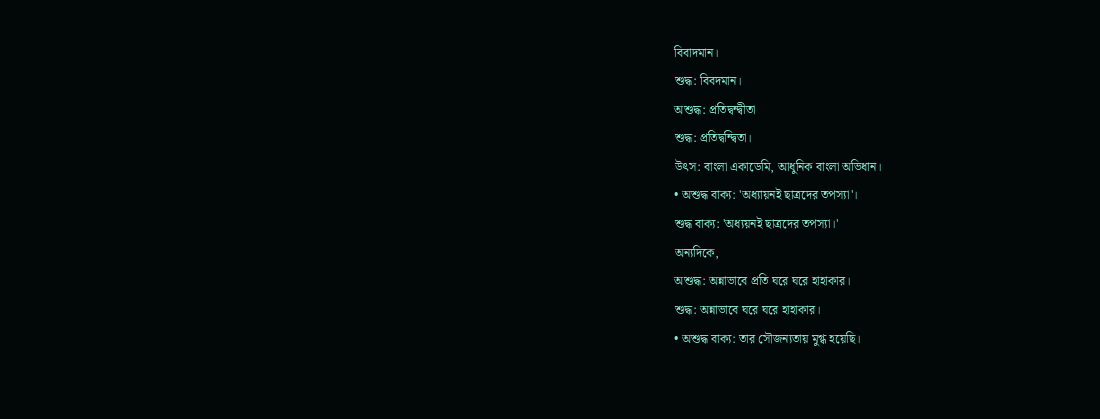বিবাদমান।
শুদ্ধ: বিবদমান।
অশুদ্ধ: প্রতিদ্বন্দ্বীতা
শুদ্ধ: প্রতিদ্বন্দ্বিতা।
উৎস: বাংলা একাডেমি, আধুনিক বাংলা অভিধান।
• অশুদ্ধ বাক্য: 'অধ্যায়নই ছাত্রদের তপস্যা'।
শুদ্ধ বাক্য: 'অধ্যয়নই ছাত্রদের তপস্যা।'
অন্যদিকে,
অশুদ্ধ: অন্নাভাবে প্রতি ঘরে ঘরে হাহাকার।
শুদ্ধ: অন্নাভাবে ঘরে ঘরে হাহাকার।
• অশুদ্ধ বাক্য: তার সৌজন্যতায় মুগ্ধ হয়েছি।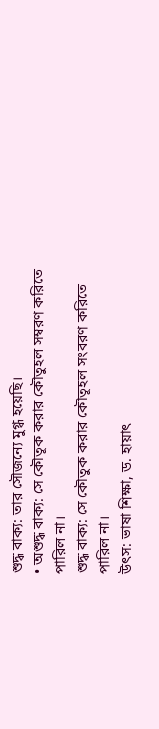শুদ্ধ বাক্য: তার সৌজন্যে মুগ্ধ হয়েছি।
• অশুদ্ধ বাক্য: সে কৌতূক করার কৌতুহল সম্বরণ করিতে পারিল না।
শুদ্ধ বাক্য: সে কৌতুক করার কৌতূহল সংবরণ করিতে পারিল না।
উৎস: ভাষা শিক্ষা, ড. হায়াৎ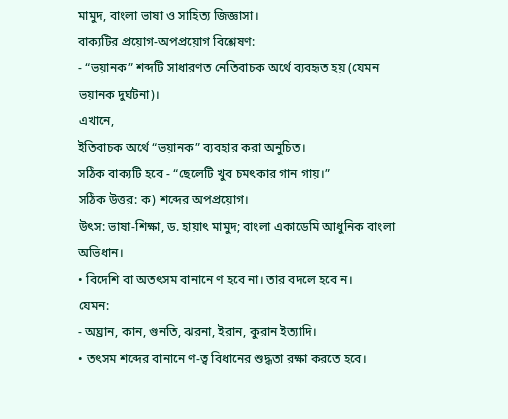মামুদ, বাংলা ভাষা ও সাহিত্য জিজ্ঞাসা।
বাক্যটির প্রয়োগ-অপপ্রয়োগ বিশ্লেষণ:
- “ভয়ানক” শব্দটি সাধারণত নেতিবাচক অর্থে ব্যবহৃত হয় (যেমন ভয়ানক দুর্ঘটনা)।
এখানে,
ইতিবাচক অর্থে “ভয়ানক” ব্যবহার করা অনুচিত।
সঠিক বাক্যটি হবে - “ছেলেটি খুব চমৎকার গান গায়।”
সঠিক উত্তর: ক) শব্দের অপপ্রয়োগ।
উৎস: ভাষা-শিক্ষা, ড. হায়াৎ মামুদ; বাংলা একাডেমি আধুনিক বাংলা অভিধান।
• বিদেশি বা অতৎসম বানানে ণ হবে না। তার বদলে হবে ন।
যেমন:
- অঘ্রান, কান, গুনতি, ঝরনা, ইরান, কুরান ইত্যাদি।
• তৎসম শব্দের বানানে ণ-ত্ব বিধানের শুদ্ধতা রক্ষা করতে হবে।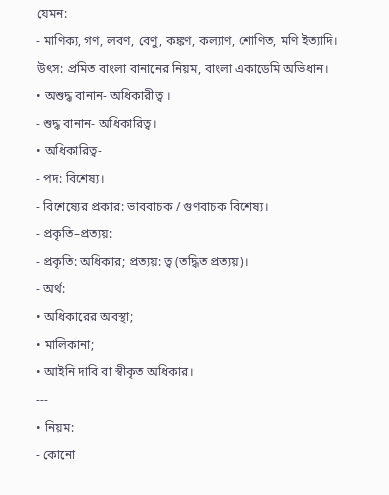যেমন:
- মাণিক্য, গণ, লবণ, বেণু, কঙ্কণ, কল্যাণ, শোণিত, মণি ইত্যাদি।
উৎস: প্রমিত বাংলা বানানের নিয়ম, বাংলা একাডেমি অভিধান।
• অশুদ্ধ বানান- অধিকারীত্ব ।
- শুদ্ধ বানান- অধিকারিত্ব।
• অধিকারিত্ব-
- পদ: বিশেষ্য।
- বিশেষ্যের প্রকার: ভাববাচক / গুণবাচক বিশেষ্য।
- প্রকৃতি–প্রত্যয়:
- প্রকৃতি: অধিকার; প্রত্যয়: ত্ব (তদ্ধিত প্রত্যয়)।
- অর্থ:
• অধিকারের অবস্থা;
• মালিকানা;
• আইনি দাবি বা স্বীকৃত অধিকার।
---
• নিয়ম:
- কোনো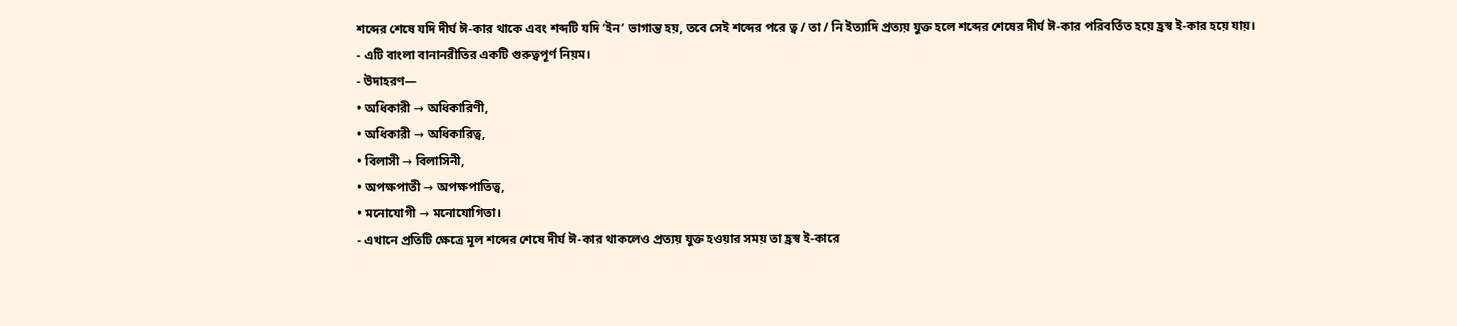শব্দের শেষে যদি দীর্ঘ ঈ-কার থাকে এবং শব্দটি যদি ‘ইন’ ভাগান্ত হয়, তবে সেই শব্দের পরে ত্ব / তা / নি ইত্যাদি প্রত্যয় যুক্ত হলে শব্দের শেষের দীর্ঘ ঈ-কার পরিবর্তিত হয়ে হ্রস্ব ই-কার হয়ে যায়।
- এটি বাংলা বানানরীতির একটি গুরুত্বপূর্ণ নিয়ম।
- উদাহরণ—
• অধিকারী → অধিকারিণী,
• অধিকারী → অধিকারিত্ব,
• বিলাসী → বিলাসিনী,
• অপক্ষপাতী → অপক্ষপাতিত্ব,
• মনোযোগী → মনোযোগিতা।
- এখানে প্রতিটি ক্ষেত্রে মূল শব্দের শেষে দীর্ঘ ঈ-কার থাকলেও প্রত্যয় যুক্ত হওয়ার সময় তা হ্রস্ব ই-কারে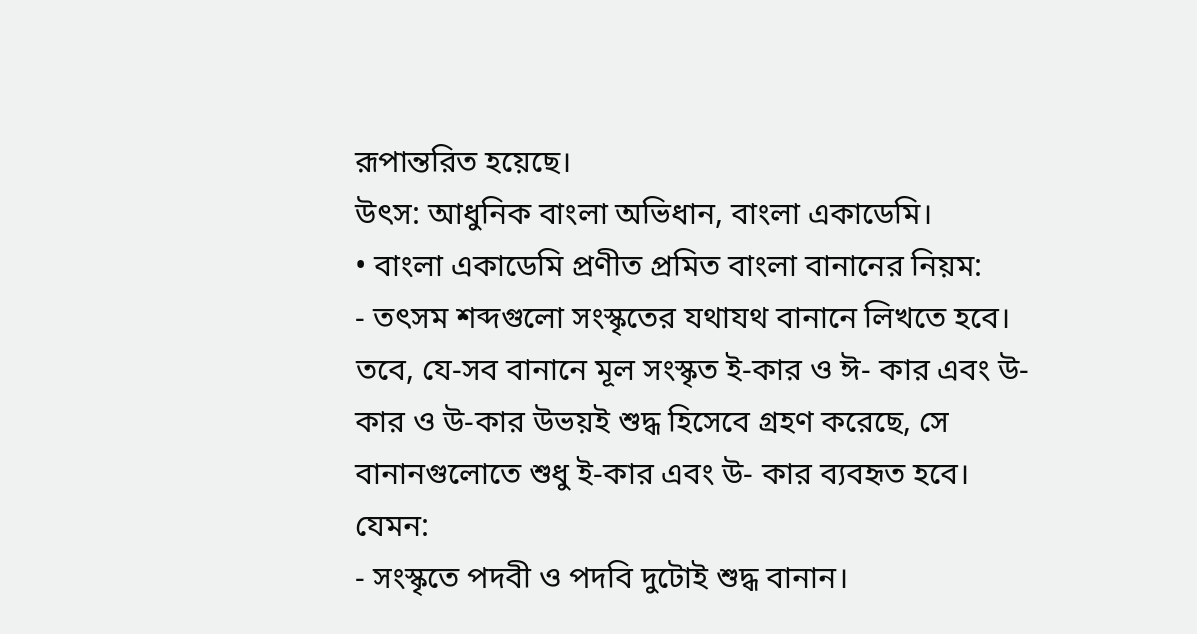রূপান্তরিত হয়েছে।
উৎস: আধুনিক বাংলা অভিধান, বাংলা একাডেমি।
• বাংলা একাডেমি প্রণীত প্রমিত বাংলা বানানের নিয়ম:
- তৎসম শব্দগুলো সংস্কৃতের যথাযথ বানানে লিখতে হবে।
তবে, যে-সব বানানে মূল সংস্কৃত ই-কার ও ঈ- কার এবং উ-কার ও উ-কার উভয়ই শুদ্ধ হিসেবে গ্রহণ করেছে, সে বানানগুলোতে শুধু ই-কার এবং উ- কার ব্যবহৃত হবে।
যেমন:
- সংস্কৃতে পদবী ও পদবি দুটোই শুদ্ধ বানান।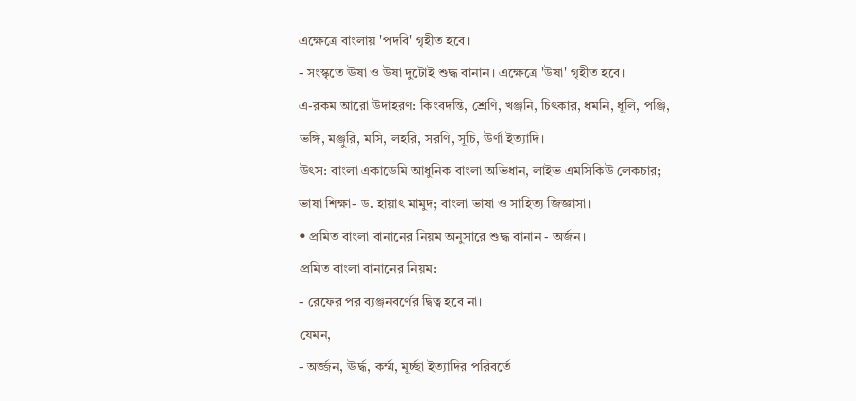এক্ষেত্রে বাংলায় 'পদবি' গৃহীত হবে।
- সংস্কৃতে ঊষা ও উষা দুটোই শুদ্ধ বানান। এক্ষেত্রে 'উষা' গৃহীত হবে।
এ-রকম আরো উদাহরণ: কিংবদন্তি, শ্রেণি, খঞ্জনি, চিৎকার, ধমনি, ধূলি, পঞ্জি, ভঙ্গি, মঞ্জুরি, মসি, লহরি, সরণি, সূচি, উর্ণা ইত্যাদি।
উৎস: বাংলা একাডেমি আধুনিক বাংলা অভিধান, লাইভ এমসিকিউ লেকচার; ভাষা শিক্ষা- ড. হায়াৎ মামুদ; বাংলা ভাষা ও সাহিত্য জিজ্ঞাসা।
• প্রমিত বাংলা বানানের নিয়ম অনুসারে শুদ্ধ বানান - অর্জন।
প্রমিত বাংলা বানানের নিয়ম:
- রেফের পর ব্যঞ্জনবর্ণের দ্বিত্ব হবে না।
যেমন,
- অর্জ্জন, ঊর্দ্ধ, কর্ম্ম, মূর্চ্ছা ইত্যাদির পরিবর্তে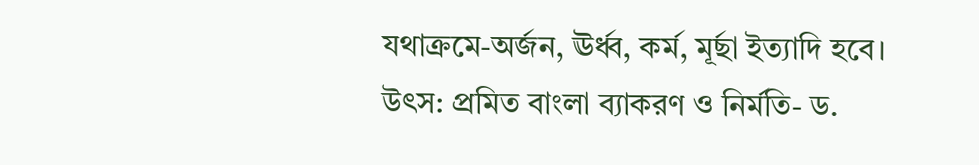যথাক্রমে-অর্জন, ঊর্ধ্ব, কর্ম, মূর্ছা ইত্যাদি হবে।
উৎস: প্রমিত বাংলা ব্যাকরণ ও নির্মতি- ড.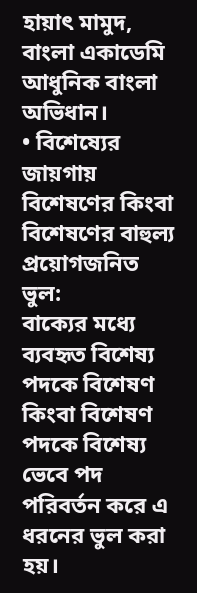হায়াৎ মামুদ, বাংলা একাডেমি আধুনিক বাংলা অভিধান।
• বিশেষ্যের জায়গায় বিশেষণের কিংবা বিশেষণের বাহুল্য প্রয়োগজনিত ভুল:
বাক্যের মধ্যে ব্যবহৃত বিশেষ্য পদকে বিশেষণ কিংবা বিশেষণ পদকে বিশেষ্য ভেবে পদ পরিবর্তন করে এ ধরনের ভুল করা হয়।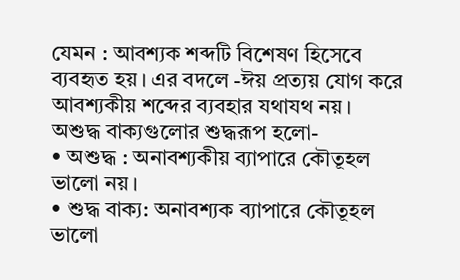যেমন : আবশ্যক শব্দটি বিশেষণ হিসেবে ব্যবহৃত হয়। এর বদলে -ঈয় প্রত্যয় যোগ করে আবশ্যকীয় শব্দের ব্যবহার যথাযথ নয়।
অশুদ্ধ বাক্যগুলোর শুদ্ধরূপ হলো-
• অশুদ্ধ : অনাবশ্যকীয় ব্যাপারে কৌতূহল ভালো নয়।
• শুদ্ধ বাক্য: অনাবশ্যক ব্যাপারে কৌতূহল ভালো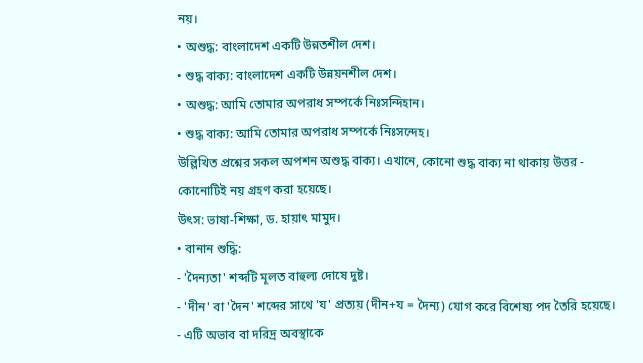নয়।
• অশুদ্ধ: বাংলাদেশ একটি উন্নতশীল দেশ।
• শুদ্ধ বাক্য: বাংলাদেশ একটি উন্নয়নশীল দেশ।
• অশুদ্ধ: আমি তোমার অপরাধ সম্পর্কে নিঃসন্দিহান।
• শুদ্ধ বাক্য: আমি তোমার অপরাধ সম্পর্কে নিঃসন্দেহ।
উল্লিখিত প্রশ্নের সকল অপশন অশুদ্ধ বাক্য। এখানে, কোনো শুদ্ধ বাক্য না থাকায় উত্তর - কোনোটিই নয় গ্রহণ করা হয়েছে।
উৎস: ভাষা-শিক্ষা, ড. হায়াৎ মামুদ।
• বানান শুদ্ধি:
- 'দৈন্যতা' শব্দটি মূলত বাহুল্য দোষে দুষ্ট।
- 'দীন' বা 'দৈন' শব্দের সাথে 'য' প্রত্যয় (দীন+য = দৈন্য) যোগ করে বিশেষ্য পদ তৈরি হয়েছে।
- এটি অভাব বা দরিদ্র অবস্থাকে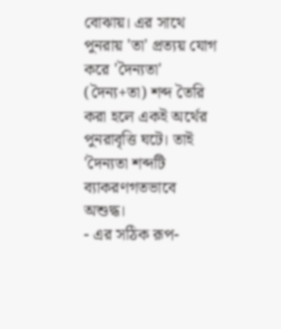বোঝায়। এর সাথে পুনরায় 'তা' প্রত্যয় যোগ করে 'দৈন্যতা' (দৈন্য+তা) শব্দ তৈরি করা হলে একই অর্থের পুনরাবৃত্তি ঘটে। তাই 'দৈন্যতা শব্দটি ব্যাকরণগতভাবে অশুদ্ধ।
- এর সঠিক রূপ-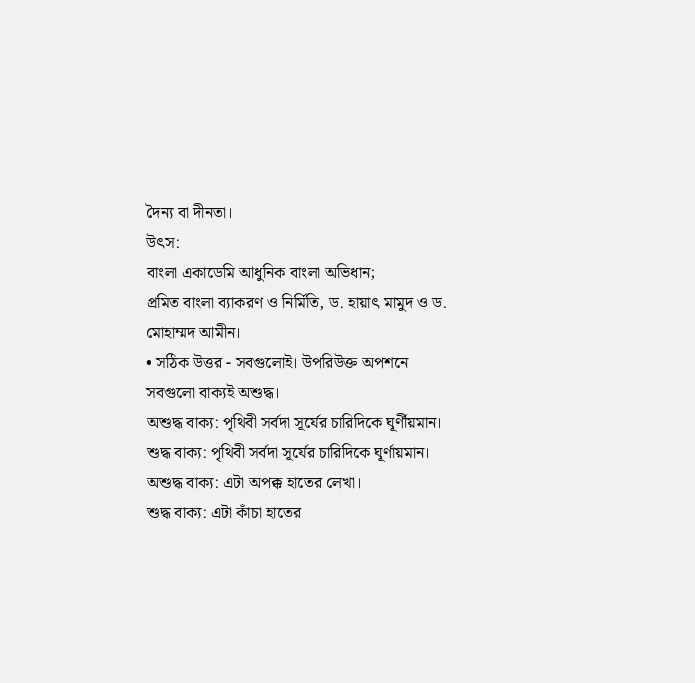দৈন্য বা দীনতা।
উৎস:
বাংলা একাডেমি আধুনিক বাংলা অভিধান;
প্রমিত বাংলা ব্যাকরণ ও নির্মিতি, ড. হায়াৎ মামুদ ও ড. মোহাম্মদ আমীন।
• সঠিক উত্তর - সবগুলোই। উপরিউক্ত অপশনে সবগুলো বাক্যই অশুদ্ধ।
অশুদ্ধ বাক্য: পৃথিবী সর্বদা সূর্যের চারিদিকে ঘূর্ণীয়মান।
শুদ্ধ বাক্য: পৃথিবী সর্বদা সূর্যের চারিদিকে ঘূর্ণায়মান।
অশুদ্ধ বাক্য: এটা অপক্ক হাতের লেখা।
শুদ্ধ বাক্য: এটা কাঁচা হাতের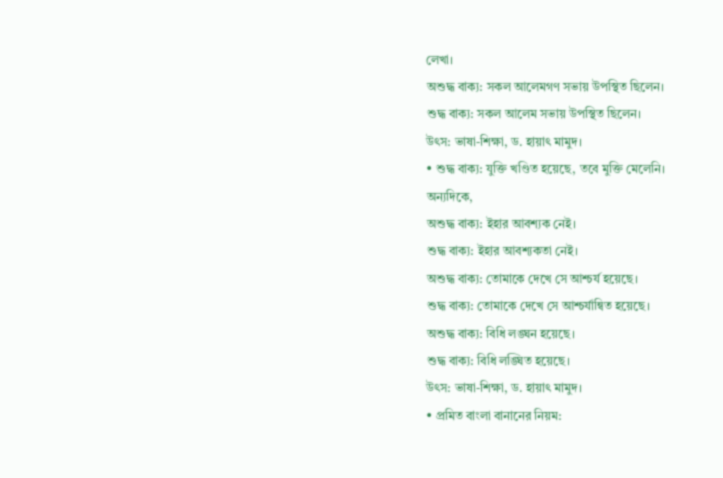লেখা।
অশুদ্ধ বাক্য: সকল আলেমগণ সভায় উপস্থিত ছিলেন।
শুদ্ধ বাক্য: সকল আলেম সভায় উপস্থিত ছিলেন।
উৎস: ভাষা-শিক্ষা, ড. হায়াৎ মামুদ।
• শুদ্ধ বাক্য: যুক্তি খণ্ডিত হয়েছে, তবে মুক্তি মেলেনি।
অন্যদিকে,
অশুদ্ধ বাক্য: ইহার আবশ্যক নেই।
শুদ্ধ বাক্য: ইহার আবশ্যকতা নেই।
অশুদ্ধ বাক্য: তোমাকে দেখে সে আশ্চর্য হয়েছে।
শুদ্ধ বাক্য: তোমাকে দেখে সে আশ্চর্যান্বিত হয়েছে।
অশুদ্ধ বাক্য: বিধি লঙ্ঘন হয়েছে।
শুদ্ধ বাক্য: বিধি লঙ্ঘিত হয়েছে।
উৎস: ভাষা-শিক্ষা, ড. হায়াৎ মামুদ।
• প্রমিত বাংলা বানানের নিয়ম: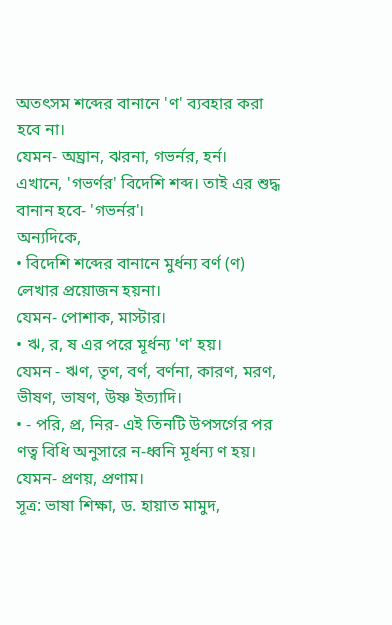অতৎসম শব্দের বানানে 'ণ' ব্যবহার করা হবে না।
যেমন- অঘ্রান, ঝরনা, গভর্নর, হর্ন।
এখানে, 'গভর্ণর' বিদেশি শব্দ। তাই এর শুদ্ধ বানান হবে- 'গভর্নর'।
অন্যদিকে,
• বিদেশি শব্দের বানানে মুর্ধন্য বর্ণ (ণ) লেখার প্রয়োজন হয়না।
যেমন- পোশাক, মাস্টার।
• ঋ, র, ষ এর পরে মূর্ধন্য 'ণ' হয়।
যেমন - ঋণ, তৃণ, বর্ণ, বর্ণনা, কারণ, মরণ, ভীষণ, ভাষণ, উষ্ণ ইত্যাদি।
• - পরি, প্র, নির- এই তিনটি উপসর্গের পর ণত্ব বিধি অনুসারে ন-ধ্বনি মূর্ধন্য ণ হয়।
যেমন- প্রণয়, প্রণাম।
সূত্র: ভাষা শিক্ষা, ড. হায়াত মামুদ,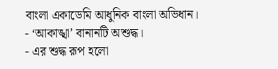বাংলা একাডেমি আধুনিক বাংলা অভিধান।
- ‘আকাঙ্খা’ বানানটি অশুদ্ধ।
- এর শুদ্ধ রূপ হলো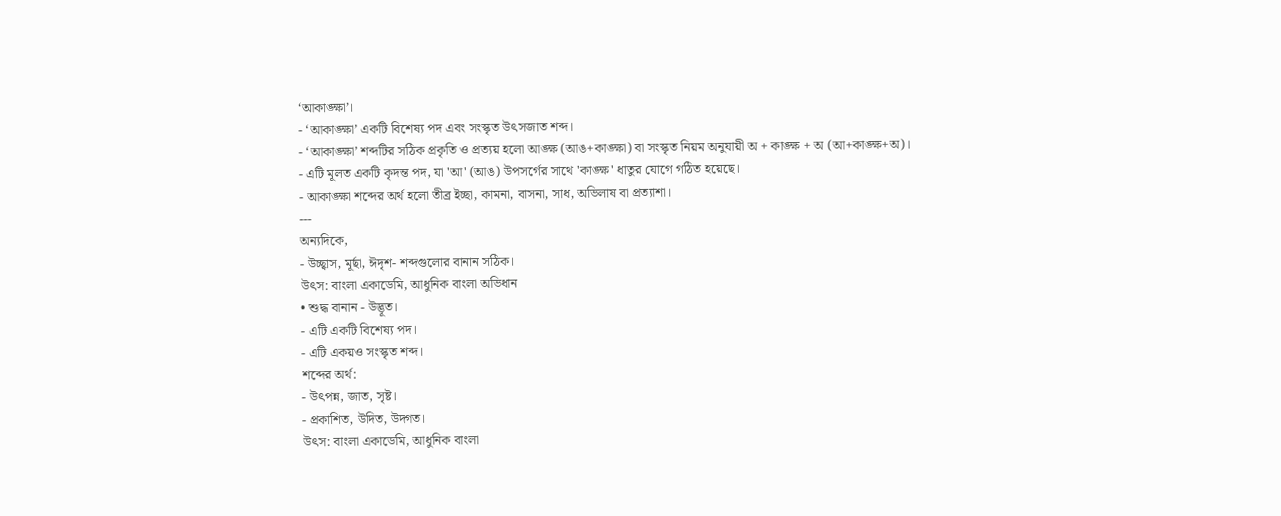‘আকাঙ্ক্ষা’।
- ‘আকাঙ্ক্ষা’ একটি বিশেষ্য পদ এবং সংস্কৃত উৎসজাত শব্দ।
- ‘আকাঙ্ক্ষা’ শব্দটির সঠিক প্রকৃতি ও প্রত্যয় হলো আঙ্ক্ষ (আঙ+কাঙ্ক্ষা) বা সংস্কৃত নিয়ম অনুযায়ী অ + কাঙ্ক্ষ + অ (আ+কাঙ্ক্ষ+অ)।
- এটি মূলত একটি কৃদন্ত পদ, যা 'আ' (আঙ) উপসর্গের সাথে 'কাঙ্ক্ষ' ধাতুর যোগে গঠিত হয়েছে।
- আকাঙ্ক্ষা শব্দের অর্থ হলো তীব্র ইচ্ছা, কামনা, বাসনা, সাধ, অভিলাষ বা প্রত্যাশা।
---
অন্যদিকে,
- উচ্ছ্বাস, মূর্ছা, ঈদৃশ- শব্দগুলোর বানান সঠিক।
উৎস: বাংলা একাডেমি, আধুনিক বাংলা অভিধান
• শুদ্ধ বানান - উদ্ভূত।
- এটি একটি বিশেষ্য পদ।
- এটি একয়ও সংস্কৃত শব্দ।
শব্দের অর্থ:
- উৎপন্ন, জাত, সৃষ্ট।
- প্রকাশিত, উদিত, উদ্গত।
উৎস: বাংলা একাডেমি, আধুনিক বাংলা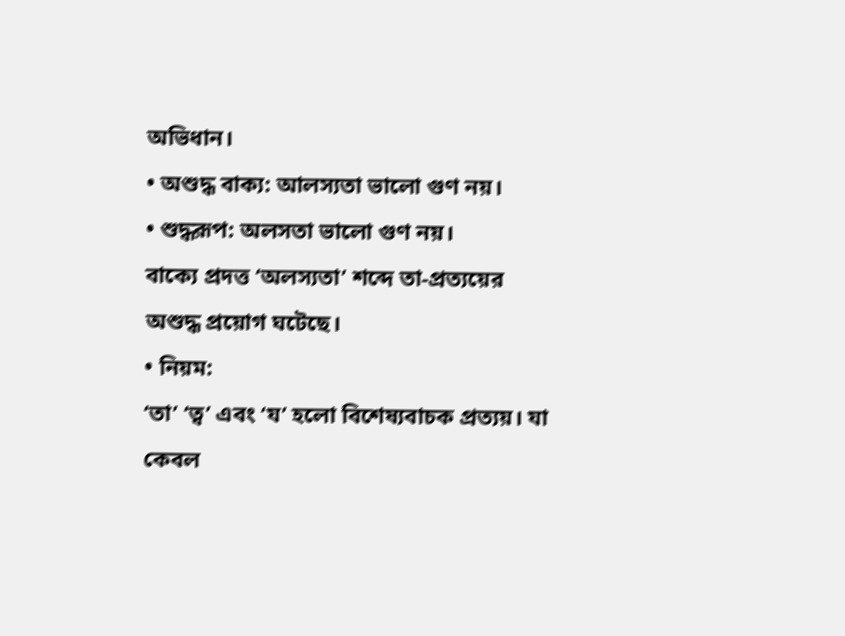অভিধান।
• অশুদ্ধ বাক্য: আলস্যতা ভালো গুণ নয়।
• শুদ্ধরূপ: অলসতা ভালো গুণ নয়।
বাক্যে প্রদত্ত ‘অলস্যতা’ শব্দে তা-প্রত্যয়ের অশুদ্ধ প্রয়োগ ঘটেছে।
• নিয়ম:
‘তা’ ‘ত্ব’ এবং ‘য’ হলো বিশেষ্যবাচক প্রত্যয়। যা কেবল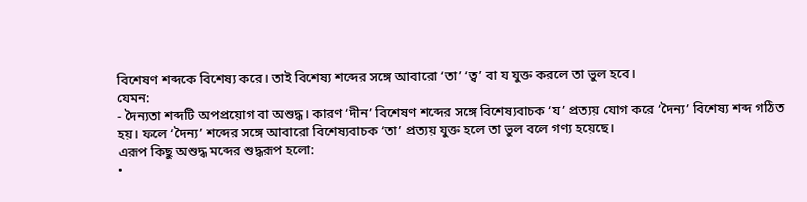বিশেষণ শব্দকে বিশেষ্য করে। তাই বিশেষ্য শব্দের সঙ্গে আবারো ‘তা’ ‘ত্ব’ বা য যুক্ত করলে তা ভুল হবে।
যেমন:
- দৈন্যতা শব্দটি অপপ্রয়োগ বা অশুদ্ধ। কারণ ‘দীন’ বিশেষণ শব্দের সঙ্গে বিশেষ্যবাচক ‘য’ প্রত্যয় যোগ করে ‘দৈন্য’ বিশেষ্য শব্দ গঠিত হয়। ফলে ‘দৈন্য’ শব্দের সঙ্গে আবারো বিশেষ্যবাচক ‘তা’ প্রত্যয় যুক্ত হলে তা ভুল বলে গণ্য হয়েছে।
এরূপ কিছু অশুদ্ধ মব্দের শুদ্ধরূপ হলো:
•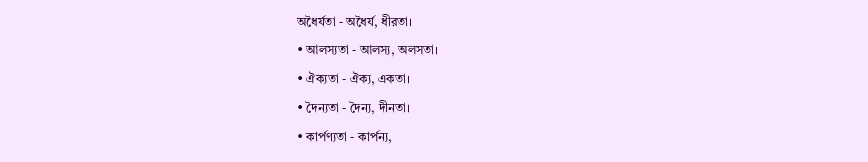অধৈর্যতা - অধৈর্য, ধীরতা।
• আলস্যতা - আলস্য, অলসতা।
• ঐক্যতা - ঐক্য, একতা।
• দৈন্যতা - দৈন্য, দীনতা।
• কার্পণ্যতা - কার্পন্য,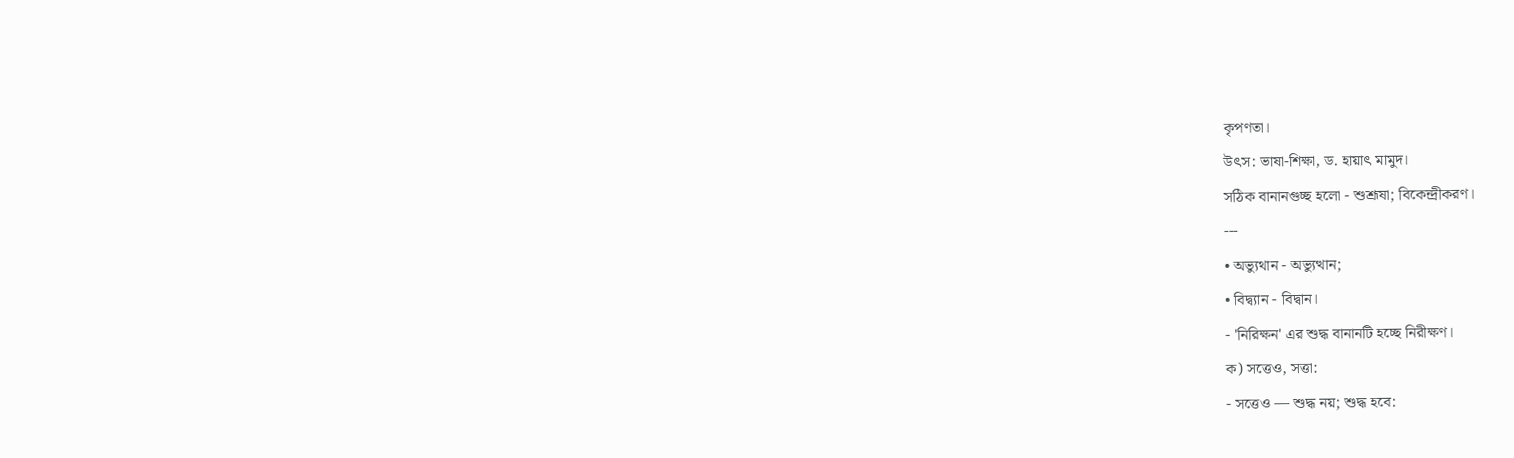কৃপণতা।
উৎস: ভাষা-শিক্ষা, ড. হায়াৎ মামুদ।
সঠিক বানানগুচ্ছ হলো - শুশ্রূষা; বিকেন্দ্রীকরণ।
---
• অভ্যুথান - অভ্যুত্থান;
• বিদ্ব্যান - বিদ্বান।
- 'নিরিক্ষন' এর শুদ্ধ বানানটি হচ্ছে নিরীক্ষণ।
ক) সত্তেও, সত্তা:
- সত্তেও — শুদ্ধ নয়; শুদ্ধ হবে: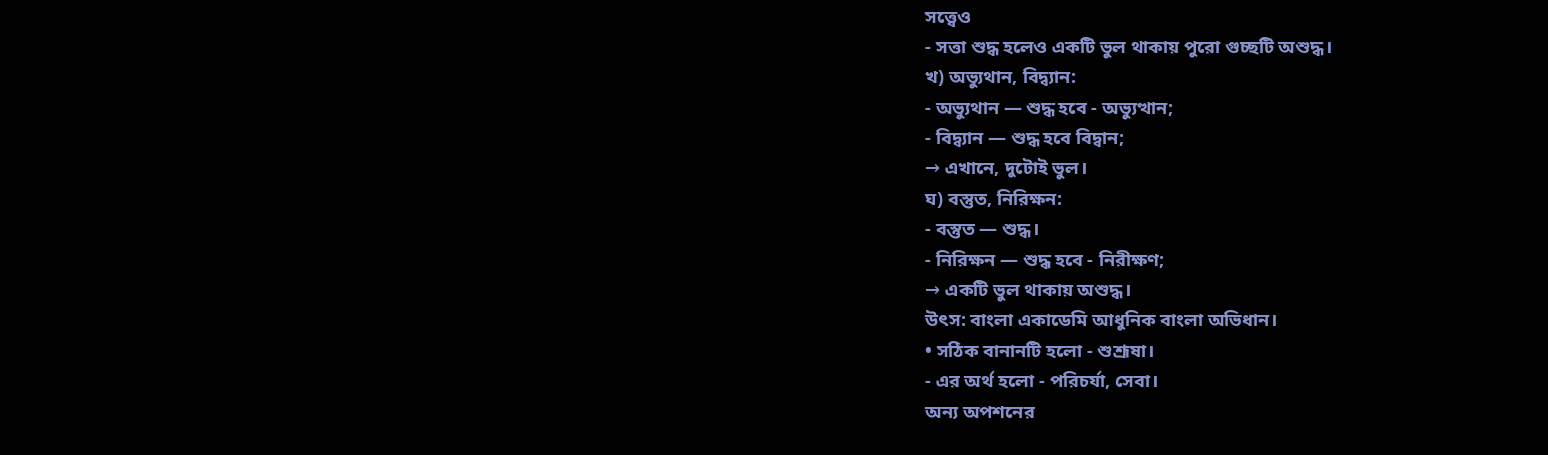সত্ত্বেও
- সত্তা শুদ্ধ হলেও একটি ভুল থাকায় পুরো গুচ্ছটি অশুদ্ধ।
খ) অভ্যুথান, বিদ্ব্যান:
- অভ্যুথান — শুদ্ধ হবে - অভ্যুত্থান;
- বিদ্ব্যান — শুদ্ধ হবে বিদ্বান;
→ এখানে, দুটোই ভুল।
ঘ) বস্তুত, নিরিক্ষন:
- বস্তুত — শুদ্ধ।
- নিরিক্ষন — শুদ্ধ হবে - নিরীক্ষণ;
→ একটি ভুল থাকায় অশুদ্ধ।
উৎস: বাংলা একাডেমি আধুনিক বাংলা অভিধান।
• সঠিক বানানটি হলো - শুশ্রূষা।
- এর অর্থ হলো - পরিচর্যা, সেবা।
অন্য অপশনের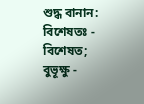শুদ্ধ বানান:
বিশেষতঃ - বিশেষত;
বুভূক্ষু -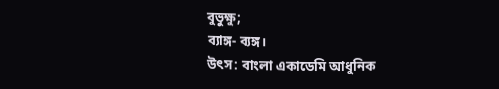বুভুক্ষু;
ব্যাঙ্গ- ব্যঙ্গ।
উৎস: বাংলা একাডেমি আধুনিক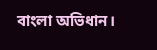বাংলা অভিধান।